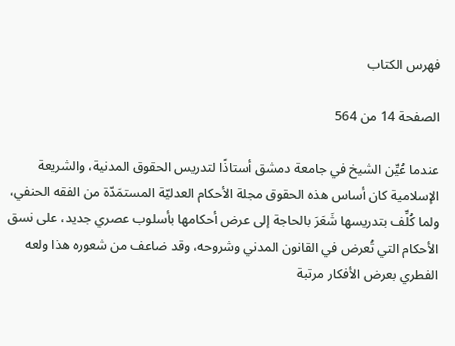فهرس الكتاب

الصفحة 14 من 564

عندما عُيِّن الشيخ في جامعة دمشق أستاذًا لتدريس الحقوق المدنية، والشريعة الإسلامية كان أساس هذه الحقوق مجلة الأحكام العدليّة المستمَدّة من الفقه الحنفي، ولما كُلِّف بتدريسها شَعَرَ بالحاجة إلى عرض أحكامها بأسلوب عصري جديد، على نسق الأحكام التي تُعرض في القانون المدني وشروحه، وقد ضاعف من شعوره هذا ولعه الفطري بعرض الأفكار مرتبة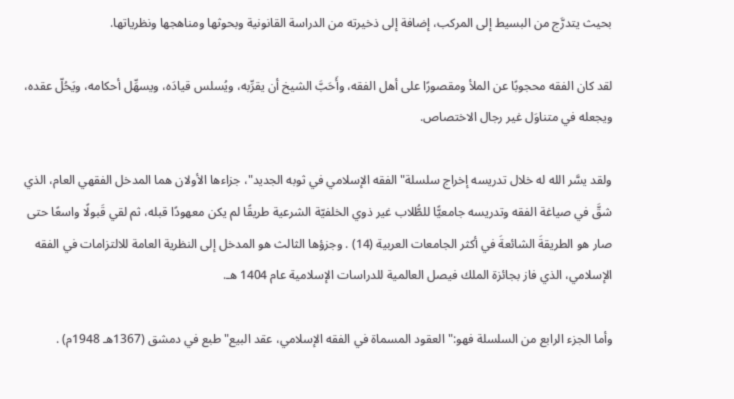بحيث يتدرَّج من البسيط إلى المركب، إضافة إلى ذخيرته من الدراسة القانونية وبحوثها ومناهجها ونظرياتها.

لقد كان الفقه محجوبًا عن الملأ ومقصورًا على أهل الفقه، وأَحَبَّ الشيخ أن يقرِّبه، ويُسلس قيادَه، ويسهِّل أحكامه، ويَحُلّ عقده، ويجعله في متناوَل غير رجال الاختصاص.

ولقد يسَّر الله له خلال تدريسه إخراج سلسلة"الفقه الإسلامي في ثوبه الجديد"، جزاءها الأولان هما المدخل الفقهي العام، الذي شقَّ في صياغة الفقه وتدريسه جامعيًّا للطُّلاب غير ذوي الخلفيّة الشرعية طريقًا لم يكن معهودًا قبله، ثم لقي قَبولًا واسعًا حتى صار هو الطريقةَ الشائعةَ في أكثر الجامعات العربية (14) . وجزؤها الثالث هو المدخل إلى النظرية العامة للالتزامات في الفقه الإسلامي، الذي فاز بجائزة الملك فيصل العالمية للدراسات الإسلامية عام 1404 هـ.

وأما الجزء الرابع من السلسلة فهو:"العقود المسماة في الفقه الإسلامي، عقد البيع"طبع في دمشق (1367هـ 1948م) .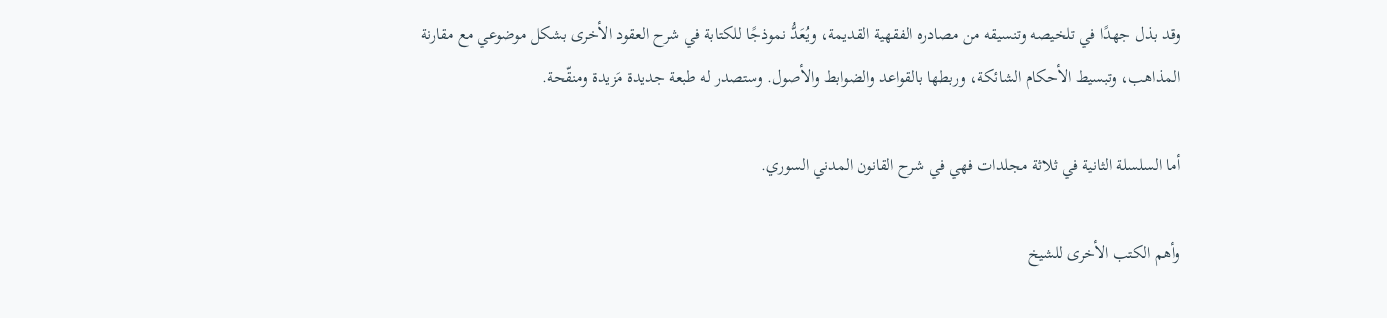وقد بذل جهدًا في تلخيصه وتنسيقه من مصادره الفقهية القديمة، ويُعَدُّ نموذجًا للكتابة في شرح العقود الأخرى بشكل موضوعي مع مقارنة المذاهب، وتبسيط الأحكام الشائكة، وربطها بالقواعد والضوابط والأصول. وستصدر له طبعة جديدة مَزيدة ومنقّحة.

أما السلسلة الثانية في ثلاثة مجلدات فهي في شرح القانون المدني السوري.

وأهم الكتب الأخرى للشيخ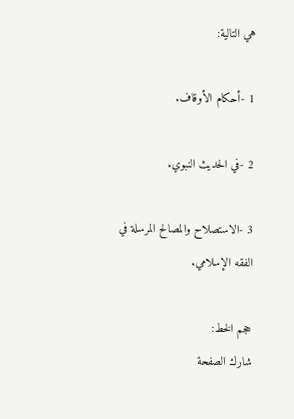هي التالية:

1 -أحكام الأوقاف.

2 -في الحديث النبوي.

3 -الاستصلاح والمصالح المرسلة في الفقه الإسلامي.

حجم الخط:
شارك الصفحة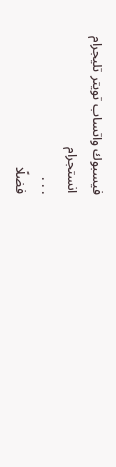فيسبوك واتساب تويتر تليجرام انستجرام
. . .
فضلًا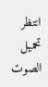انتظر تحميل الصوت